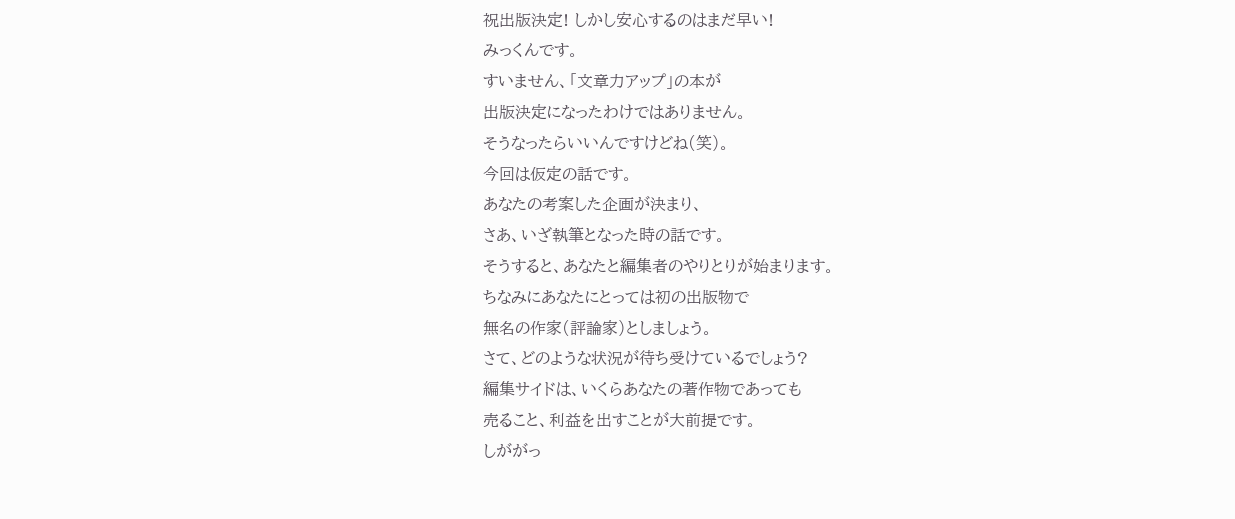祝出版決定! しかし安心するのはまだ早い!
みっくんです。
すいません、「文章力アップ」の本が
出版決定になったわけではありません。
そうなったらいいんですけどね(笑)。
今回は仮定の話です。
あなたの考案した企画が決まり、
さあ、いざ執筆となった時の話です。
そうすると、あなたと編集者のやりとりが始まります。
ちなみにあなたにとっては初の出版物で
無名の作家(評論家)としましょう。
さて、どのような状況が待ち受けているでしょう?
編集サイドは、いくらあなたの著作物であっても
売ること、利益を出すことが大前提です。
しががっ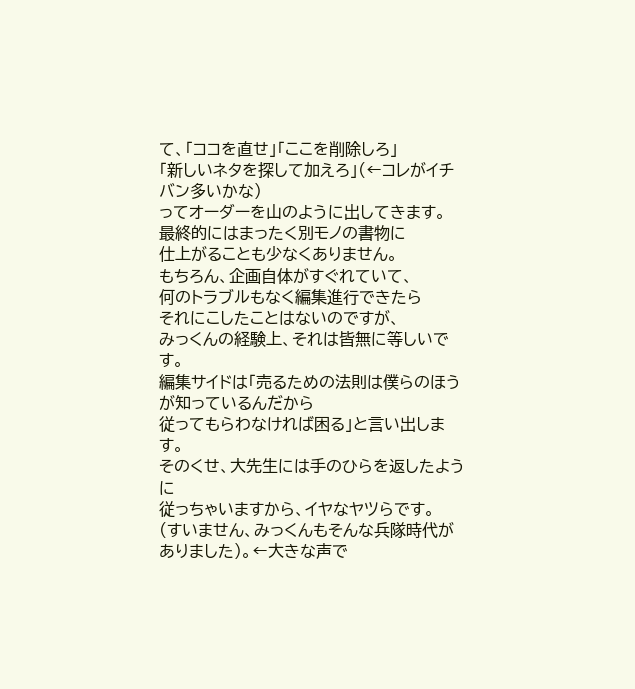て、「ココを直せ」「ここを削除しろ」
「新しいネタを探して加えろ」(←コレがイチバン多いかな)
ってオーダーを山のように出してきます。
最終的にはまったく別モノの書物に
仕上がることも少なくありません。
もちろん、企画自体がすぐれていて、
何のトラブルもなく編集進行できたら
それにこしたことはないのですが、
みっくんの経験上、それは皆無に等しいです。
編集サイドは「売るための法則は僕らのほうが知っているんだから
従ってもらわなければ困る」と言い出します。
そのくせ、大先生には手のひらを返したように
従っちゃいますから、イヤなヤツらです。
(すいません、みっくんもそんな兵隊時代がありました)。←大きな声で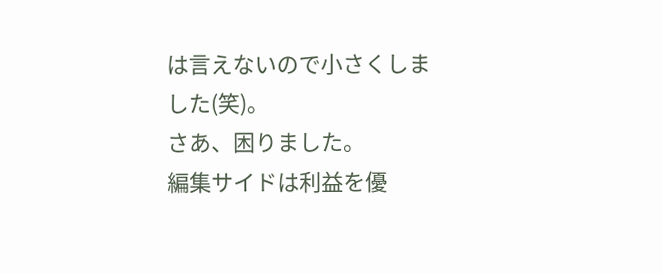は言えないので小さくしました(笑)。
さあ、困りました。
編集サイドは利益を優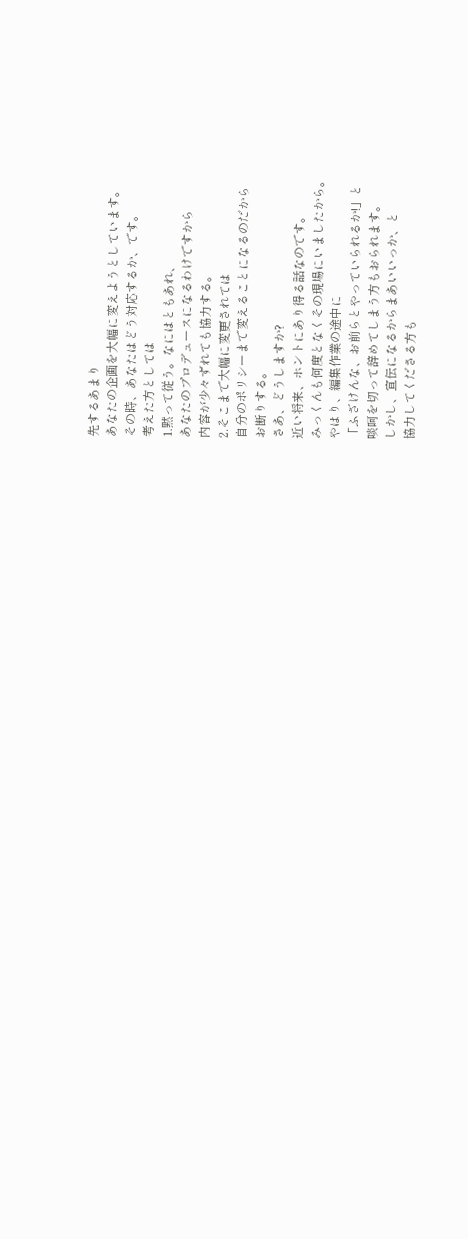先するあまり
あなたの企画を大幅に変えようとしています。
その時、あなたはどう対応するか、です。
考えた方としては
1.黙って従う。なにはともあれ、
あなたのプロデュースになるわけですから
内容が少々ずれても協力する。
2.そこまで大幅に変更されては
自分のポリシーまで変えることになるのだから
お断りする。
さあ、どうしますか?
近い将来、ホントにあり得る話なのです。
みっくんも何度となくその現場にいましたから。
やはり、編集作業の途中に
「ふざけんな、お前らとやっていられるか!」と
啖呵を切って辞めてしまう方もおられます。
しかし、宣伝になるからまあいいっか、と
協力してくださる方も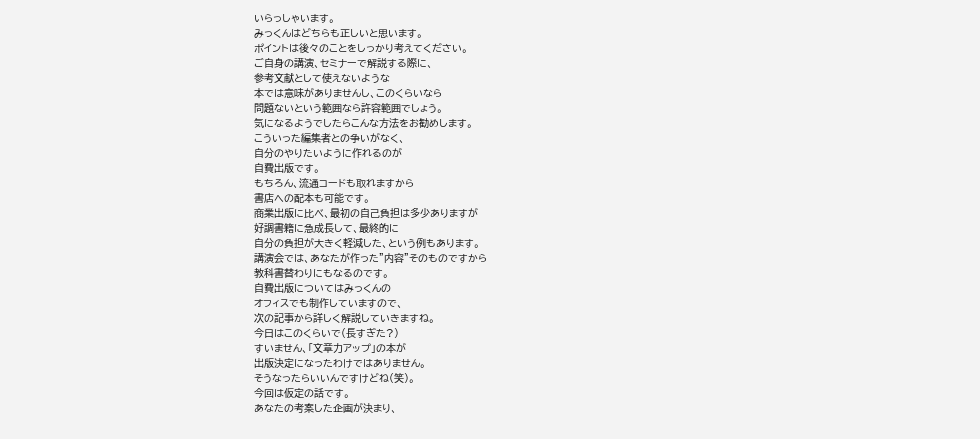いらっしゃいます。
みっくんはどちらも正しいと思います。
ポイントは後々のことをしっかり考えてください。
ご自身の講演、セミナーで解説する際に、
参考文献として使えないような
本では意味がありませんし、このくらいなら
問題ないという範囲なら許容範囲でしょう。
気になるようでしたらこんな方法をお勧めします。
こういった編集者との争いがなく、
自分のやりたいように作れるのが
自費出版です。
もちろん、流通コードも取れますから
書店への配本も可能です。
商業出版に比べ、最初の自己負担は多少ありますが
好調書籍に急成長して、最終的に
自分の負担が大きく軽減した、という例もあります。
講演会では、あなたが作った”内容”そのものですから
教科書替わりにもなるのです。
自費出版についてはみっくんの
オフィスでも制作していますので、
次の記事から詳しく解説していきますね。
今日はこのくらいで(長すぎた?)
すいません、「文章力アップ」の本が
出版決定になったわけではありません。
そうなったらいいんですけどね(笑)。
今回は仮定の話です。
あなたの考案した企画が決まり、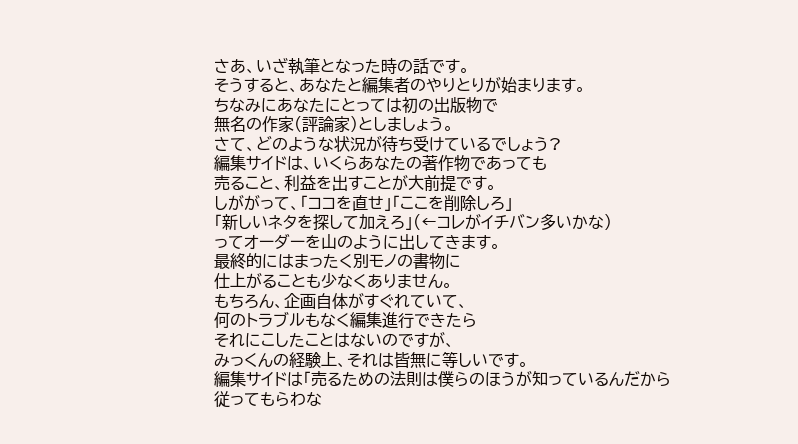さあ、いざ執筆となった時の話です。
そうすると、あなたと編集者のやりとりが始まります。
ちなみにあなたにとっては初の出版物で
無名の作家(評論家)としましょう。
さて、どのような状況が待ち受けているでしょう?
編集サイドは、いくらあなたの著作物であっても
売ること、利益を出すことが大前提です。
しががって、「ココを直せ」「ここを削除しろ」
「新しいネタを探して加えろ」(←コレがイチバン多いかな)
ってオーダーを山のように出してきます。
最終的にはまったく別モノの書物に
仕上がることも少なくありません。
もちろん、企画自体がすぐれていて、
何のトラブルもなく編集進行できたら
それにこしたことはないのですが、
みっくんの経験上、それは皆無に等しいです。
編集サイドは「売るための法則は僕らのほうが知っているんだから
従ってもらわな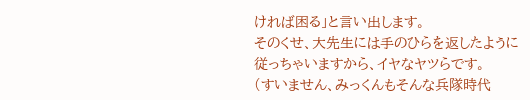ければ困る」と言い出します。
そのくせ、大先生には手のひらを返したように
従っちゃいますから、イヤなヤツらです。
(すいません、みっくんもそんな兵隊時代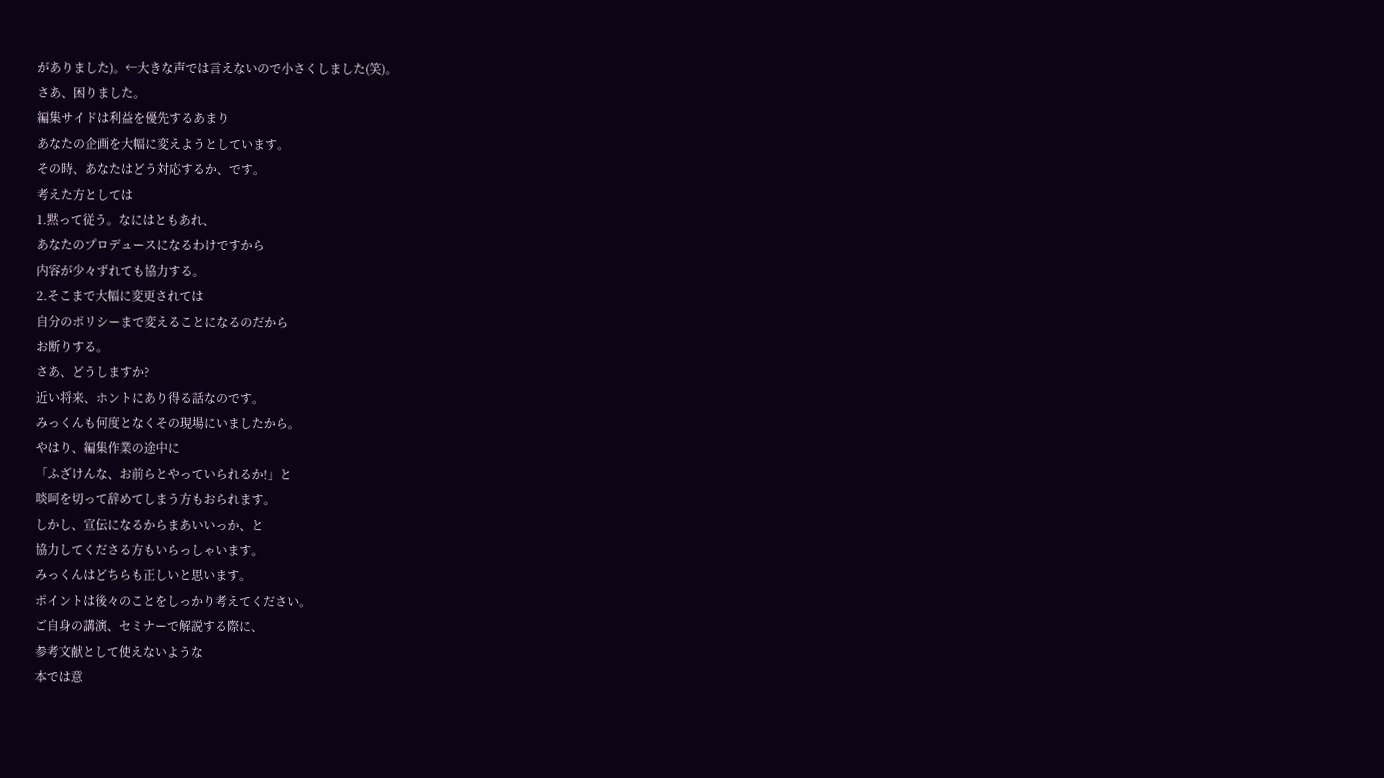がありました)。←大きな声では言えないので小さくしました(笑)。
さあ、困りました。
編集サイドは利益を優先するあまり
あなたの企画を大幅に変えようとしています。
その時、あなたはどう対応するか、です。
考えた方としては
1.黙って従う。なにはともあれ、
あなたのプロデュースになるわけですから
内容が少々ずれても協力する。
2.そこまで大幅に変更されては
自分のポリシーまで変えることになるのだから
お断りする。
さあ、どうしますか?
近い将来、ホントにあり得る話なのです。
みっくんも何度となくその現場にいましたから。
やはり、編集作業の途中に
「ふざけんな、お前らとやっていられるか!」と
啖呵を切って辞めてしまう方もおられます。
しかし、宣伝になるからまあいいっか、と
協力してくださる方もいらっしゃいます。
みっくんはどちらも正しいと思います。
ポイントは後々のことをしっかり考えてください。
ご自身の講演、セミナーで解説する際に、
参考文献として使えないような
本では意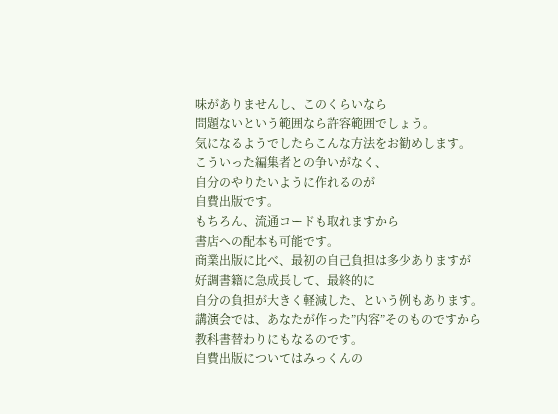味がありませんし、このくらいなら
問題ないという範囲なら許容範囲でしょう。
気になるようでしたらこんな方法をお勧めします。
こういった編集者との争いがなく、
自分のやりたいように作れるのが
自費出版です。
もちろん、流通コードも取れますから
書店への配本も可能です。
商業出版に比べ、最初の自己負担は多少ありますが
好調書籍に急成長して、最終的に
自分の負担が大きく軽減した、という例もあります。
講演会では、あなたが作った”内容”そのものですから
教科書替わりにもなるのです。
自費出版についてはみっくんの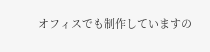オフィスでも制作していますの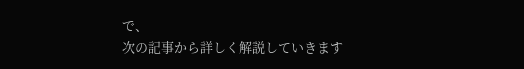で、
次の記事から詳しく解説していきます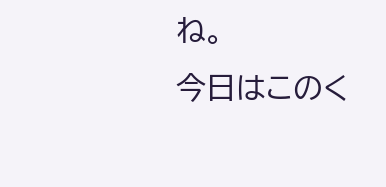ね。
今日はこのく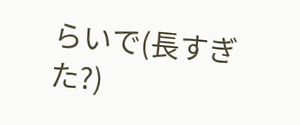らいで(長すぎた?)